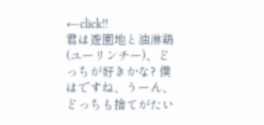←click!!
君は遊園地と油淋鶏(ユーリンチー)、どっちが好きかな? 僕はですね、うーん、どっちも捨てがたい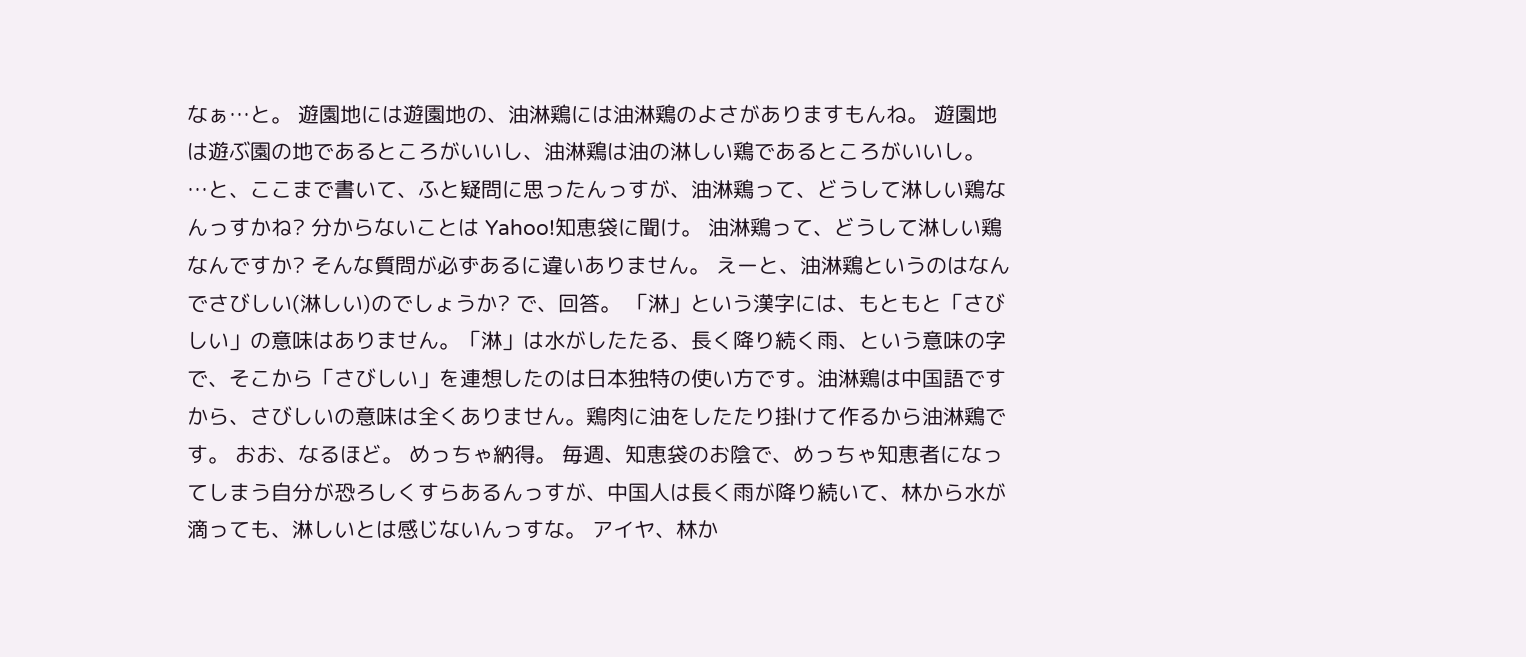なぁ…と。 遊園地には遊園地の、油淋鶏には油淋鶏のよさがありますもんね。 遊園地は遊ぶ園の地であるところがいいし、油淋鶏は油の淋しい鶏であるところがいいし。 …と、ここまで書いて、ふと疑問に思ったんっすが、油淋鶏って、どうして淋しい鶏なんっすかね? 分からないことは Yahoo!知恵袋に聞け。 油淋鶏って、どうして淋しい鶏なんですか? そんな質問が必ずあるに違いありません。 えーと、油淋鶏というのはなんでさびしい(淋しい)のでしょうか? で、回答。 「淋」という漢字には、もともと「さびしい」の意味はありません。「淋」は水がしたたる、長く降り続く雨、という意味の字で、そこから「さびしい」を連想したのは日本独特の使い方です。油淋鶏は中国語ですから、さびしいの意味は全くありません。鶏肉に油をしたたり掛けて作るから油淋鶏です。 おお、なるほど。 めっちゃ納得。 毎週、知恵袋のお陰で、めっちゃ知恵者になってしまう自分が恐ろしくすらあるんっすが、中国人は長く雨が降り続いて、林から水が滴っても、淋しいとは感じないんっすな。 アイヤ、林か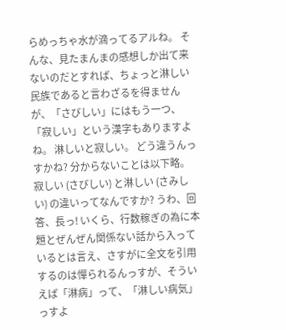らめっちゃ水が滴ってるアルね。 そんな、見たまんまの感想しか出て来ないのだとすれば、ちょっと淋しい民族であると言わざるを得ませんが、「さびしい」にはもう一つ、「寂しい」という漢字もありますよね。 淋しいと寂しい。 どう違うんっすかね? 分からないことは以下略。 寂しい (さびしい) と淋しい (さみしい) の違いってなんですか? うわ、回答、長っ! いくら、行数稼ぎの為に本題とぜんぜん関係ない話から入っているとは言え、さすがに全文を引用するのは憚られるんっすが、そういえば「淋病」って、「淋しい病気」 っすよ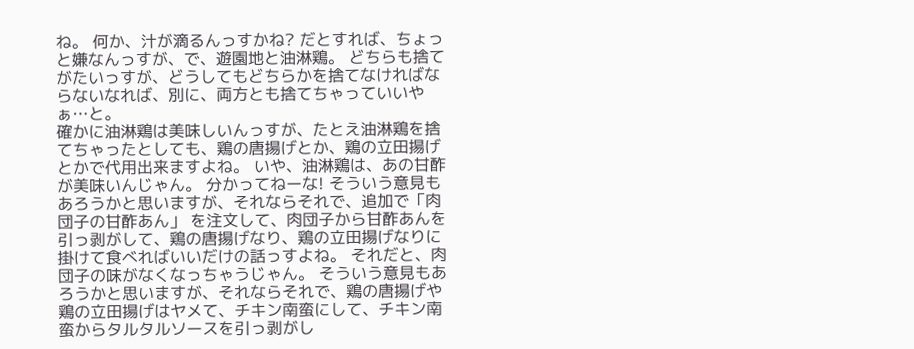ね。 何か、汁が滴るんっすかね? だとすれば、ちょっと嫌なんっすが、で、遊園地と油淋鶏。 どちらも捨てがたいっすが、どうしてもどちらかを捨てなければならないなれば、別に、両方とも捨てちゃっていいやぁ…と。
確かに油淋鶏は美味しいんっすが、たとえ油淋鶏を捨てちゃったとしても、鶏の唐揚げとか、鶏の立田揚げとかで代用出来ますよね。 いや、油淋鶏は、あの甘酢が美味いんじゃん。 分かってねーな! そういう意見もあろうかと思いますが、それならそれで、追加で「肉団子の甘酢あん」 を注文して、肉団子から甘酢あんを引っ剥がして、鶏の唐揚げなり、鶏の立田揚げなりに掛けて食べればいいだけの話っすよね。 それだと、肉団子の味がなくなっちゃうじゃん。 そういう意見もあろうかと思いますが、それならそれで、鶏の唐揚げや鶏の立田揚げはヤメて、チキン南蛮にして、チキン南蛮からタルタルソースを引っ剥がし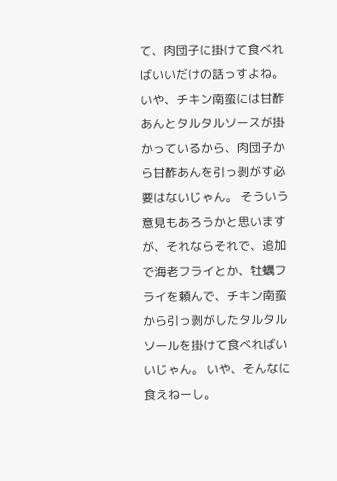て、肉団子に掛けて食べればいいだけの話っすよね。 いや、チキン南蛮には甘酢あんとタルタルソースが掛かっているから、肉団子から甘酢あんを引っ剥がす必要はないじゃん。 そういう意見もあろうかと思いますが、それならそれで、追加で海老フライとか、牡蠣フライを頼んで、チキン南蛮から引っ剥がしたタルタルソールを掛けて食べればいいじゃん。 いや、そんなに食えねーし。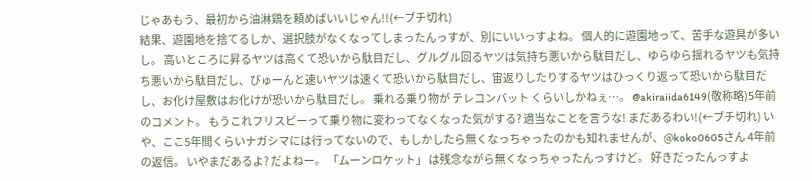じゃあもう、最初から油淋鶏を頼めばいいじゃん!!(←ブチ切れ)
結果、遊園地を捨てるしか、選択肢がなくなってしまったんっすが、別にいいっすよね。 個人的に遊園地って、苦手な遊具が多いし。 高いところに昇るヤツは高くて恐いから駄目だし、グルグル回るヤツは気持ち悪いから駄目だし、ゆらゆら揺れるヤツも気持ち悪いから駄目だし、びゅーんと速いヤツは速くて恐いから駄目だし、宙返りしたりするヤツはひっくり返って恐いから駄目だし、お化け屋敷はお化けが恐いから駄目だし。 乗れる乗り物が テレコンバット くらいしかねぇ…。 @akiraiida6149(敬称略)5年前のコメント。 もうこれフリスビーって乗り物に変わってなくなった気がする? 適当なことを言うな! まだあるわい!(←ブチ切れ) いや、ここ5年間くらいナガシマには行ってないので、もしかしたら無くなっちゃったのかも知れませんが、@koko0605さん 4年前の返信。 いやまだあるよ? だよねー。 「ムーンロケット」 は残念ながら無くなっちゃったんっすけど。 好きだったんっすよ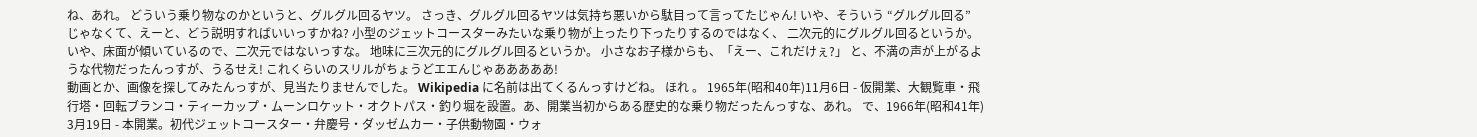ね、あれ。 どういう乗り物なのかというと、グルグル回るヤツ。 さっき、グルグル回るヤツは気持ち悪いから駄目って言ってたじゃん! いや、そういう “グルグル回る” じゃなくて、えーと、どう説明すればいいっすかね? 小型のジェットコースターみたいな乗り物が上ったり下ったりするのではなく、 二次元的にグルグル回るというか。 いや、床面が傾いているので、二次元ではないっすな。 地味に三次元的にグルグル回るというか。 小さなお子様からも、「えー、これだけぇ?」 と、不満の声が上がるような代物だったんっすが、うるせえ! これくらいのスリルがちょうどエエんじゃあああああ!
動画とか、画像を探してみたんっすが、見当たりませんでした。 Wikipedia に名前は出てくるんっすけどね。 ほれ 。 1965年(昭和40年)11月6日 - 仮開業、大観覧車・飛行塔・回転ブランコ・ティーカップ・ムーンロケット・オクトパス・釣り堀を設置。あ、開業当初からある歴史的な乗り物だったんっすな、あれ。 で、1966年(昭和41年) 3月19日 - 本開業。初代ジェットコースター・弁慶号・ダッゼムカー・子供動物園・ウォ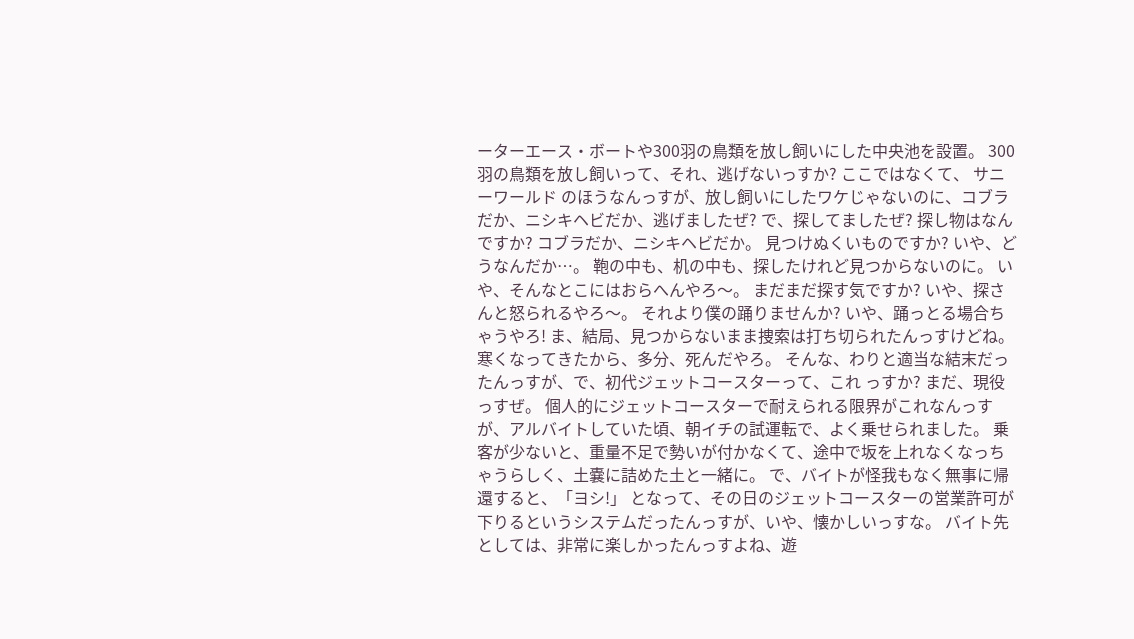ーターエース・ボートや300羽の鳥類を放し飼いにした中央池を設置。 300羽の鳥類を放し飼いって、それ、逃げないっすか? ここではなくて、 サニーワールド のほうなんっすが、放し飼いにしたワケじゃないのに、コブラだか、ニシキヘビだか、逃げましたぜ? で、探してましたぜ? 探し物はなんですか? コブラだか、ニシキヘビだか。 見つけぬくいものですか? いや、どうなんだか…。 鞄の中も、机の中も、探したけれど見つからないのに。 いや、そんなとこにはおらへんやろ〜。 まだまだ探す気ですか? いや、探さんと怒られるやろ〜。 それより僕の踊りませんか? いや、踊っとる場合ちゃうやろ! ま、結局、見つからないまま捜索は打ち切られたんっすけどね。 寒くなってきたから、多分、死んだやろ。 そんな、わりと適当な結末だったんっすが、で、初代ジェットコースターって、これ っすか? まだ、現役っすぜ。 個人的にジェットコースターで耐えられる限界がこれなんっすが、アルバイトしていた頃、朝イチの試運転で、よく乗せられました。 乗客が少ないと、重量不足で勢いが付かなくて、途中で坂を上れなくなっちゃうらしく、土嚢に詰めた土と一緒に。 で、バイトが怪我もなく無事に帰還すると、「ヨシ!」 となって、その日のジェットコースターの営業許可が下りるというシステムだったんっすが、いや、懐かしいっすな。 バイト先としては、非常に楽しかったんっすよね、遊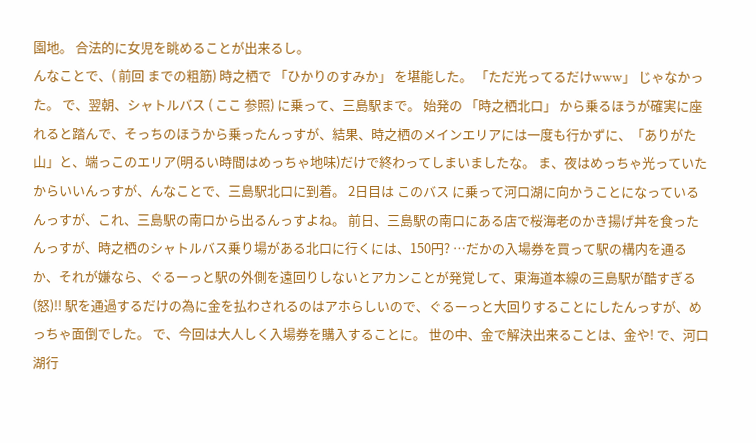園地。 合法的に女児を眺めることが出来るし。
んなことで、( 前回 までの粗筋) 時之栖で 「ひかりのすみか」 を堪能した。 「ただ光ってるだけwww」 じゃなかった。 で、翌朝、シャトルバス ( ここ 参照) に乗って、三島駅まで。 始発の 「時之栖北口」 から乗るほうが確実に座れると踏んで、そっちのほうから乗ったんっすが、結果、時之栖のメインエリアには一度も行かずに、「ありがた山」と、端っこのエリア(明るい時間はめっちゃ地味)だけで終わってしまいましたな。 ま、夜はめっちゃ光っていたからいいんっすが、んなことで、三島駅北口に到着。 2日目は このバス に乗って河口湖に向かうことになっているんっすが、これ、三島駅の南口から出るんっすよね。 前日、三島駅の南口にある店で桜海老のかき揚げ丼を食ったんっすが、時之栖のシャトルバス乗り場がある北口に行くには、150円? …だかの入場券を買って駅の構内を通るか、それが嫌なら、ぐるーっと駅の外側を遠回りしないとアカンことが発覚して、東海道本線の三島駅が酷すぎる(怒)!! 駅を通過するだけの為に金を払わされるのはアホらしいので、ぐるーっと大回りすることにしたんっすが、めっちゃ面倒でした。 で、今回は大人しく入場券を購入することに。 世の中、金で解決出来ることは、金や! で、河口湖行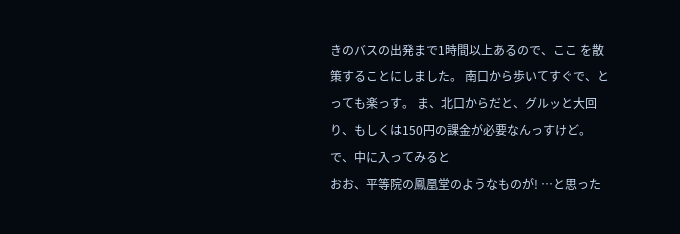きのバスの出発まで1時間以上あるので、ここ を散策することにしました。 南口から歩いてすぐで、とっても楽っす。 ま、北口からだと、グルッと大回り、もしくは150円の課金が必要なんっすけど。 で、中に入ってみると
おお、平等院の鳳凰堂のようなものが! …と思った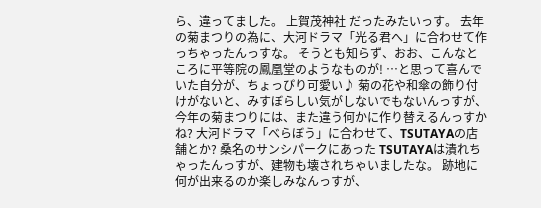ら、違ってました。 上賀茂神社 だったみたいっす。 去年の菊まつりの為に、大河ドラマ「光る君へ」に合わせて作っちゃったんっすな。 そうとも知らず、おお、こんなところに平等院の鳳凰堂のようなものが! …と思って喜んでいた自分が、ちょっぴり可愛い♪ 菊の花や和傘の飾り付けがないと、みすぼらしい気がしないでもないんっすが、今年の菊まつりには、また違う何かに作り替えるんっすかね? 大河ドラマ「べらぼう」に合わせて、TSUTAYAの店舗とか? 桑名のサンシパークにあった TSUTAYAは潰れちゃったんっすが、建物も壊されちゃいましたな。 跡地に何が出来るのか楽しみなんっすが、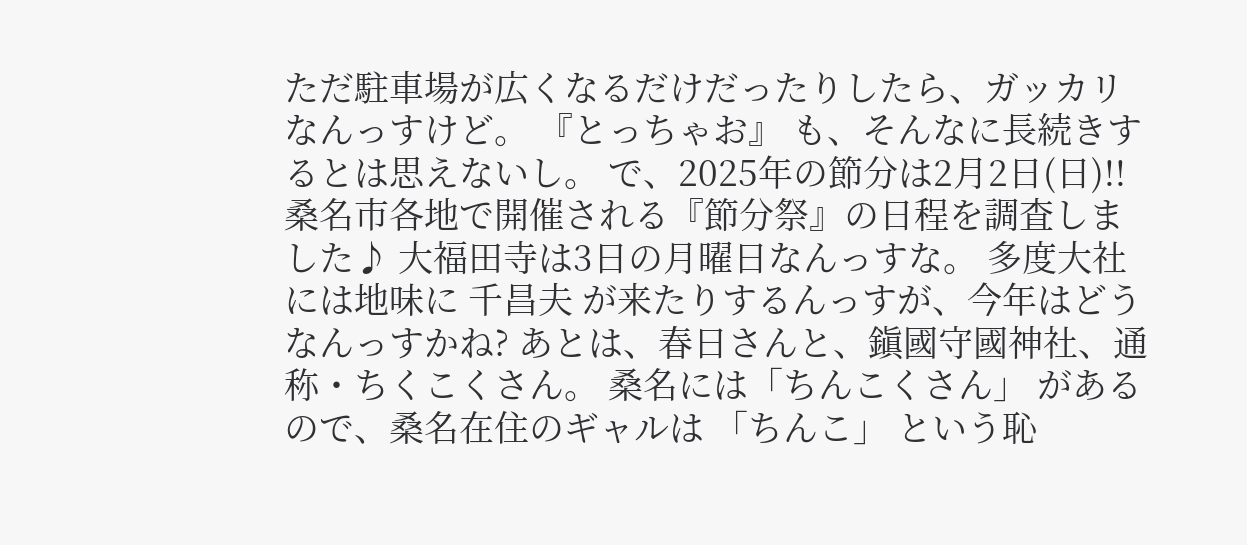ただ駐車場が広くなるだけだったりしたら、ガッカリなんっすけど。 『とっちゃお』 も、そんなに長続きするとは思えないし。 で、2025年の節分は2月2日(日)!!桑名市各地で開催される『節分祭』の日程を調査しました♪ 大福田寺は3日の月曜日なんっすな。 多度大社には地味に 千昌夫 が来たりするんっすが、今年はどうなんっすかね? あとは、春日さんと、鎭國守國神社、通称・ちくこくさん。 桑名には「ちんこくさん」 があるので、桑名在住のギャルは 「ちんこ」 という恥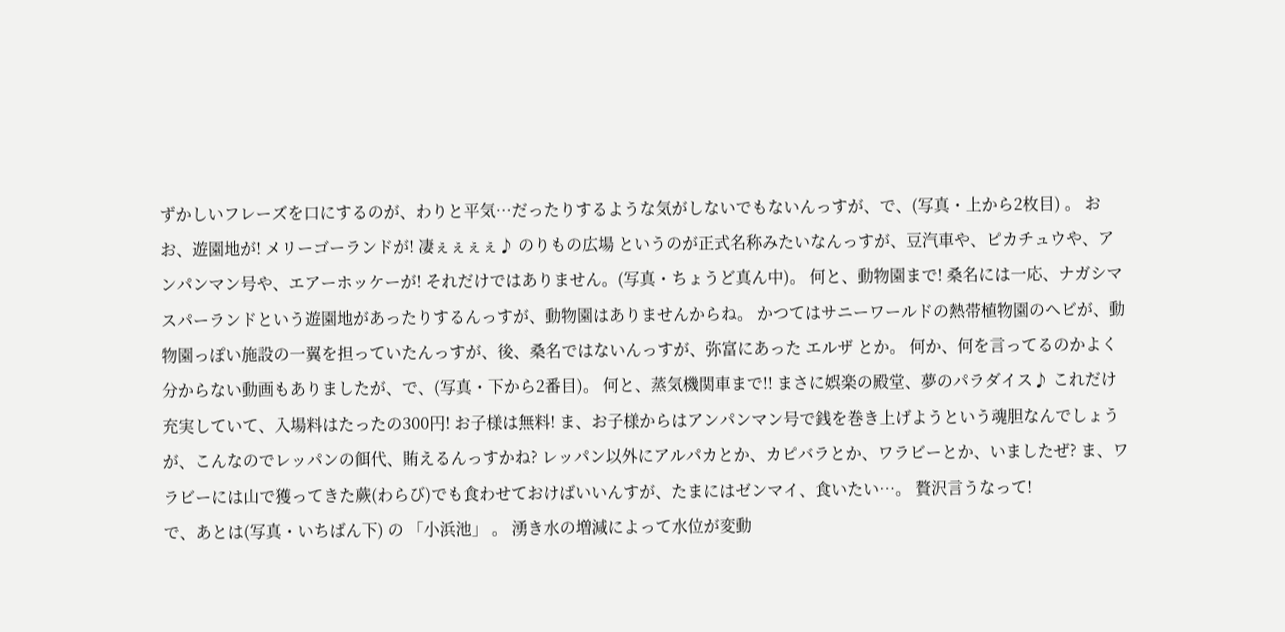ずかしいフレーズを口にするのが、わりと平気…だったりするような気がしないでもないんっすが、で、(写真・上から2枚目) 。 おお、遊園地が! メリーゴーランドが! 凄ぇぇぇぇ♪ のりもの広場 というのが正式名称みたいなんっすが、豆汽車や、ピカチュウや、アンパンマン号や、エアーホッケーが! それだけではありません。(写真・ちょうど真ん中)。 何と、動物園まで! 桑名には一応、ナガシマスパーランドという遊園地があったりするんっすが、動物園はありませんからね。 かつてはサニーワールドの熱帯植物園のヘビが、動物園っぽい施設の一翼を担っていたんっすが、後、桑名ではないんっすが、弥富にあった エルザ とか。 何か、何を言ってるのかよく分からない動画もありましたが、で、(写真・下から2番目)。 何と、蒸気機関車まで!! まさに娯楽の殿堂、夢のパラダイス♪ これだけ充実していて、入場料はたったの300円! お子様は無料! ま、お子様からはアンパンマン号で銭を巻き上げようという魂胆なんでしょうが、こんなのでレッパンの餌代、賄えるんっすかね? レッパン以外にアルパカとか、カピバラとか、ワラビーとか、いましたぜ? ま、ワラビーには山で獲ってきた蕨(わらび)でも食わせておけばいいんすが、たまにはゼンマイ、食いたい…。 贅沢言うなって!
で、あとは(写真・いちばん下) の 「小浜池」 。 湧き水の増減によって水位が変動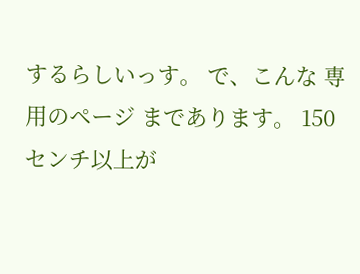するらしいっす。 で、こんな 専用のページ まであります。 150センチ以上が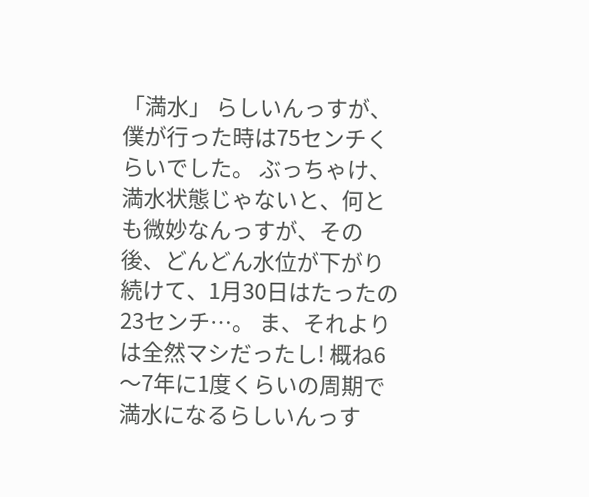「満水」 らしいんっすが、僕が行った時は75センチくらいでした。 ぶっちゃけ、満水状態じゃないと、何とも微妙なんっすが、その後、どんどん水位が下がり続けて、1月30日はたったの23センチ…。 ま、それよりは全然マシだったし! 概ね6〜7年に1度くらいの周期で満水になるらしいんっす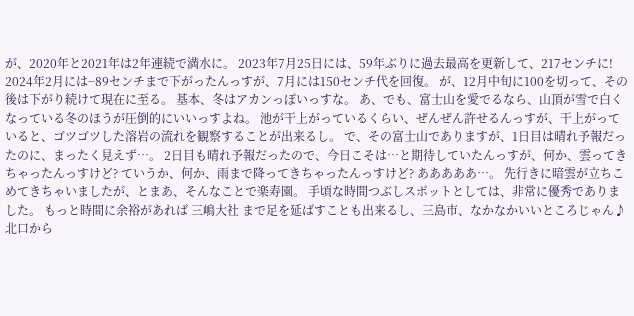が、2020年と2021年は2年連続で満水に。 2023年7月25日には、59年ぶりに過去最高を更新して、217センチに! 2024年2月には−89センチまで下がったんっすが、7月には150センチ代を回復。 が、12月中旬に100を切って、その後は下がり続けて現在に至る。 基本、冬はアカンっぽいっすな。 あ、でも、富士山を愛でるなら、山頂が雪で白くなっている冬のほうが圧倒的にいいっすよね。 池が干上がっているくらい、ぜんぜん許せるんっすが、干上がっていると、ゴツゴツした溶岩の流れを観察することが出来るし。 で、その富士山でありますが、1日目は晴れ予報だったのに、まったく見えず…。 2日目も晴れ予報だったので、今日こそは…と期待していたんっすが、何か、雲ってきちゃったんっすけど? ていうか、何か、雨まで降ってきちゃったんっすけど? あああああ…。 先行きに暗雲が立ちこめてきちゃいましたが、とまあ、そんなことで楽寿園。 手頃な時間つぶしスポットとしては、非常に優秀でありました。 もっと時間に余裕があれば 三嶋大社 まで足を延ばすことも出来るし、三島市、なかなかいいところじゃん♪ 北口から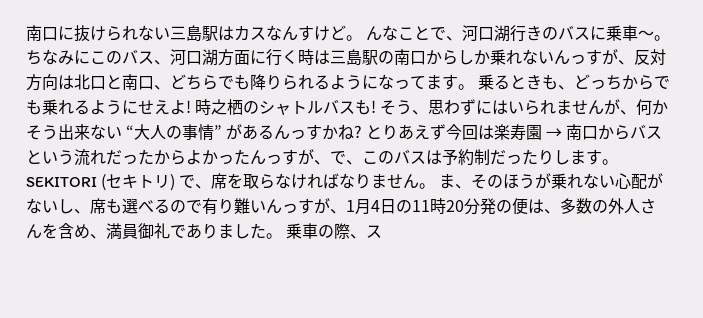南口に抜けられない三島駅はカスなんすけど。 んなことで、河口湖行きのバスに乗車〜。 ちなみにこのバス、河口湖方面に行く時は三島駅の南口からしか乗れないんっすが、反対方向は北口と南口、どちらでも降りられるようになってます。 乗るときも、どっちからでも乗れるようにせえよ! 時之栖のシャトルバスも! そう、思わずにはいられませんが、何かそう出来ない “大人の事情” があるんっすかね? とりあえず今回は楽寿園 → 南口からバスという流れだったからよかったんっすが、で、このバスは予約制だったりします。 SEKITORI (セキトリ) で、席を取らなければなりません。 ま、そのほうが乗れない心配がないし、席も選べるので有り難いんっすが、1月4日の11時20分発の便は、多数の外人さんを含め、満員御礼でありました。 乗車の際、ス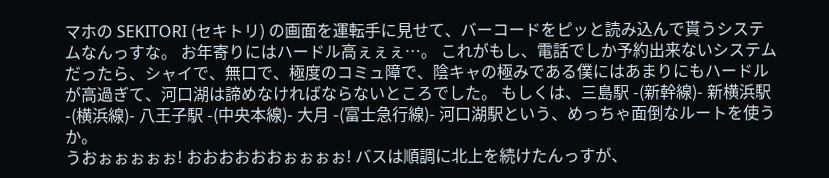マホの SEKITORI (セキトリ) の画面を運転手に見せて、バーコードをピッと読み込んで貰うシステムなんっすな。 お年寄りにはハードル高ぇぇぇ…。 これがもし、電話でしか予約出来ないシステムだったら、シャイで、無口で、極度のコミュ障で、陰キャの極みである僕にはあまりにもハードルが高過ぎて、河口湖は諦めなければならないところでした。 もしくは、三島駅 -(新幹線)- 新横浜駅 -(横浜線)- 八王子駅 -(中央本線)- 大月 -(富士急行線)- 河口湖駅という、めっちゃ面倒なルートを使うか。
うおぉぉぉぉぉ! おおおおおおぉぉぉぉ! バスは順調に北上を続けたんっすが、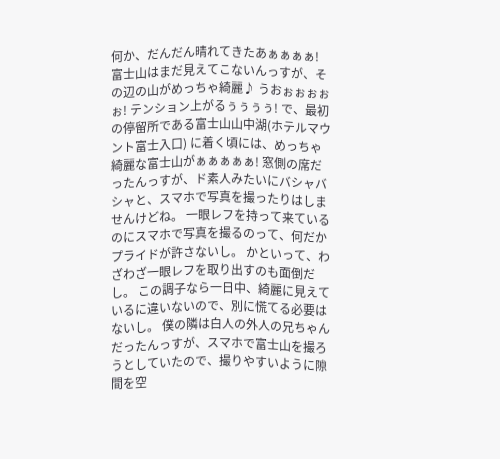何か、だんだん晴れてきたあぁぁぁぁ! 富士山はまだ見えてこないんっすが、その辺の山がめっちゃ綺麗♪ うおぉぉぉぉぉ! テンション上がるぅぅぅぅ! で、最初の停留所である富士山山中湖(ホテルマウント富士入口) に着く頃には、めっちゃ綺麗な富士山がぁぁぁぁぁ! 窓側の席だったんっすが、ド素人みたいにバシャバシャと、スマホで写真を撮ったりはしませんけどね。 一眼レフを持って来ているのにスマホで写真を撮るのって、何だかプライドが許さないし。 かといって、わざわざ一眼レフを取り出すのも面倒だし。 この調子なら一日中、綺麗に見えているに違いないので、別に慌てる必要はないし。 僕の隣は白人の外人の兄ちゃんだったんっすが、スマホで富士山を撮ろうとしていたので、撮りやすいように隙間を空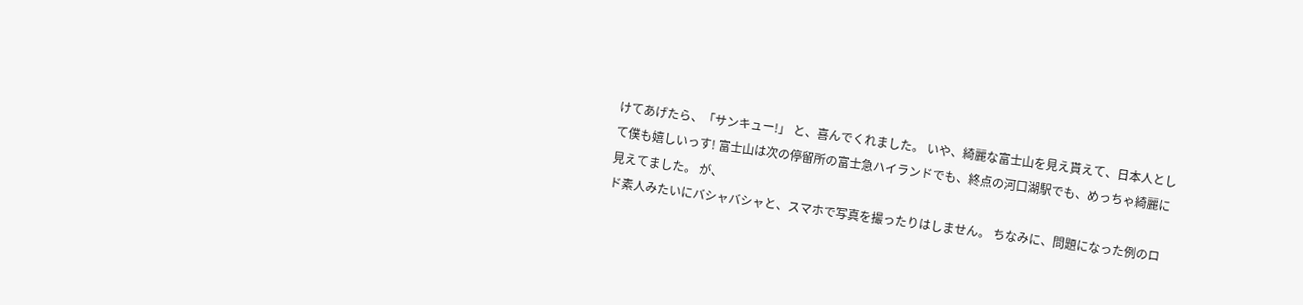けてあげたら、「サンキュー!」 と、喜んでくれました。 いや、綺麗な富士山を見え貰えて、日本人として僕も嬉しいっす! 富士山は次の停留所の富士急ハイランドでも、終点の河口湖駅でも、めっちゃ綺麗に見えてました。 が、
ド素人みたいにバシャバシャと、スマホで写真を撮ったりはしません。 ちなみに、問題になった例のロ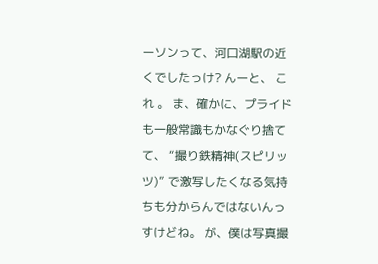ーソンって、河口湖駅の近くでしたっけ? んーと、 これ 。 ま、確かに、プライドも一般常識もかなぐり捨てて、 “撮り鉄精神(スピリッツ)” で激写したくなる気持ちも分からんではないんっすけどね。 が、僕は写真撮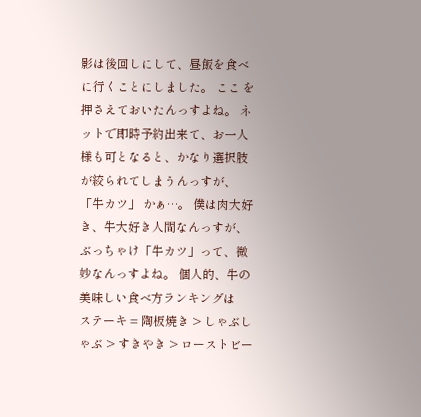影は後回しにして、昼飯を食べに行くことにしました。 ここ を押さえておいたんっすよね。 ネットで即時予約出来て、お一人様も可となると、かなり選択肢が絞られてしまうんっすが、「牛カツ」 かぁ…。 僕は肉大好き、牛大好き人間なんっすが、ぶっちゃけ「牛カツ」って、微妙なんっすよね。 個人的、牛の美味しい食べ方ランキングは
ステーキ = 陶板焼き > しゃぶしゃぶ > すきやき > ローストビー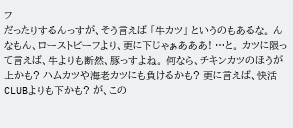フ
だったりするんっすが、そう言えば 「牛カツ」 というのもあるな。 んなもん、ローストビーフより、更に下じゃぁあああ! …と。 カツに限って言えば、牛よりも断然、豚っすよね。 何なら、チキンカツのほうが上かも? ハムカツや海老カツにも負けるかも? 更に言えば、快活CLUBよりも下かも? が、この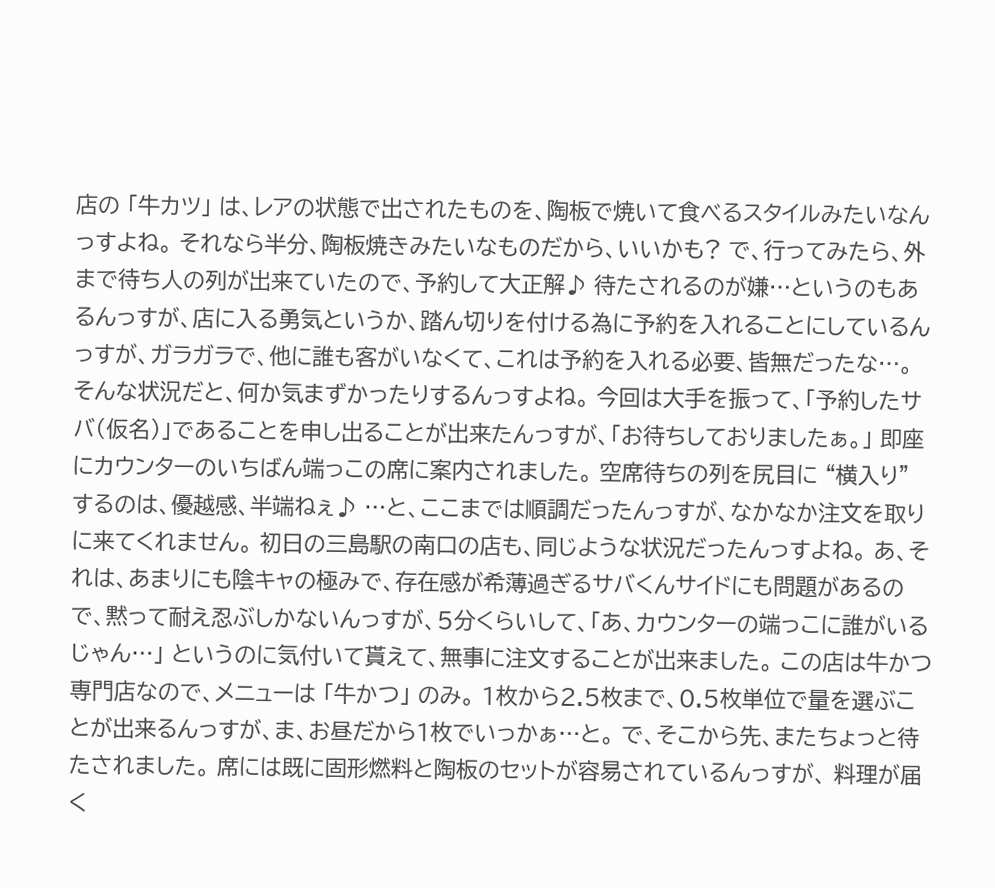店の 「牛カツ」 は、レアの状態で出されたものを、陶板で焼いて食べるスタイルみたいなんっすよね。 それなら半分、陶板焼きみたいなものだから、いいかも? で、行ってみたら、外まで待ち人の列が出来ていたので、予約して大正解♪ 待たされるのが嫌…というのもあるんっすが、店に入る勇気というか、踏ん切りを付ける為に予約を入れることにしているんっすが、ガラガラで、他に誰も客がいなくて、これは予約を入れる必要、皆無だったな…。 そんな状況だと、何か気まずかったりするんっすよね。 今回は大手を振って、「予約したサバ(仮名)」であることを申し出ることが出来たんっすが、「お待ちしておりましたぁ。」 即座にカウンターのいちばん端っこの席に案内されました。 空席待ちの列を尻目に “横入り” するのは、優越感、半端ねぇ♪ …と、ここまでは順調だったんっすが、なかなか注文を取りに来てくれません。 初日の三島駅の南口の店も、同じような状況だったんっすよね。 あ、それは、あまりにも陰キャの極みで、存在感が希薄過ぎるサバくんサイドにも問題があるので、黙って耐え忍ぶしかないんっすが、5分くらいして、「あ、カウンターの端っこに誰がいるじゃん…」 というのに気付いて貰えて、無事に注文することが出来ました。 この店は牛かつ専門店なので、メニューは 「牛かつ」 のみ。 1枚から2.5枚まで、0.5枚単位で量を選ぶことが出来るんっすが、ま、お昼だから1枚でいっかぁ…と。 で、そこから先、またちょっと待たされました。 席には既に固形燃料と陶板のセットが容易されているんっすが、 料理が届く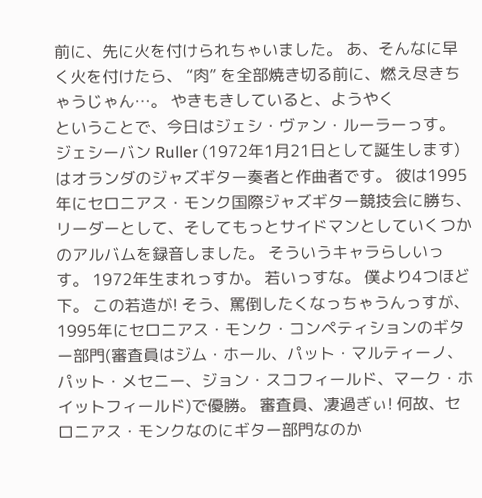前に、先に火を付けられちゃいました。 あ、そんなに早く火を付けたら、 “肉” を全部焼き切る前に、燃え尽きちゃうじゃん…。 やきもきしていると、ようやく
ということで、今日はジェシ・ヴァン・ルーラーっす。 ジェシーバン Ruller (1972年1月21日として誕生します) はオランダのジャズギター奏者と作曲者です。 彼は1995年にセロニアス・モンク国際ジャズギター競技会に勝ち、リーダーとして、そしてもっとサイドマンとしていくつかのアルバムを録音しました。 そういうキャラらしいっす。 1972年生まれっすか。 若いっすな。 僕より4つほど下。 この若造が! そう、罵倒したくなっちゃうんっすが、1995年にセロニアス・モンク・コンペティションのギター部門(審査員はジム・ホール、パット・マルティーノ、パット・メセニー、ジョン・スコフィールド、マーク・ホイットフィールド)で優勝。 審査員、凄過ぎぃ! 何故、セロニアス・モンクなのにギター部門なのか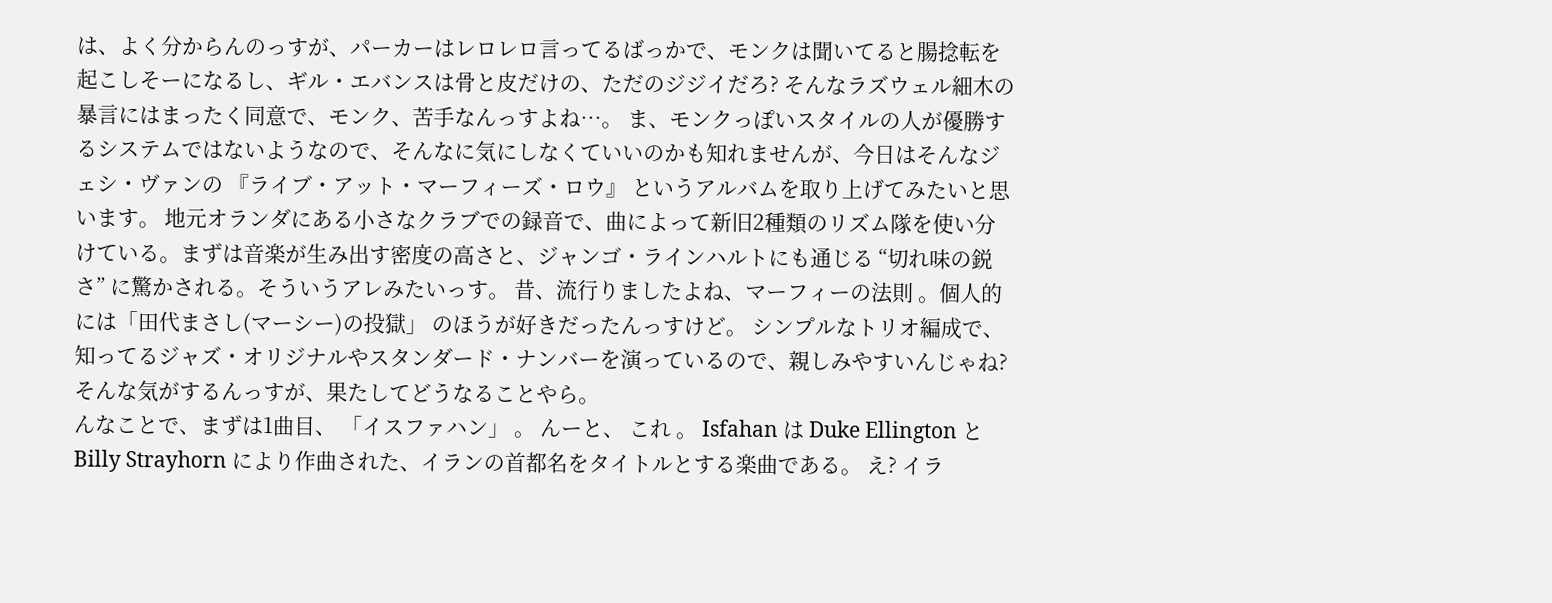は、よく分からんのっすが、パーカーはレロレロ言ってるばっかで、モンクは聞いてると腸捻転を起こしそーになるし、ギル・エバンスは骨と皮だけの、ただのジジイだろ? そんなラズウェル細木の暴言にはまったく同意で、モンク、苦手なんっすよね…。 ま、モンクっぽいスタイルの人が優勝するシステムではないようなので、そんなに気にしなくていいのかも知れませんが、今日はそんなジェシ・ヴァンの 『ライブ・アット・マーフィーズ・ロウ』 というアルバムを取り上げてみたいと思います。 地元オランダにある小さなクラブでの録音で、曲によって新旧2種類のリズム隊を使い分けている。まずは音楽が生み出す密度の高さと、ジャンゴ・ラインハルトにも通じる “切れ味の鋭さ” に驚かされる。そういうアレみたいっす。 昔、流行りましたよね、マーフィーの法則 。個人的には「田代まさし(マーシー)の投獄」 のほうが好きだったんっすけど。 シンプルなトリオ編成で、知ってるジャズ・オリジナルやスタンダード・ナンバーを演っているので、親しみやすいんじゃね? そんな気がするんっすが、果たしてどうなることやら。
んなことで、まずは1曲目、 「イスファハン」 。 んーと、 これ 。 Isfahan は Duke Ellington と Billy Strayhorn により作曲された、イランの首都名をタイトルとする楽曲である。 え? イラ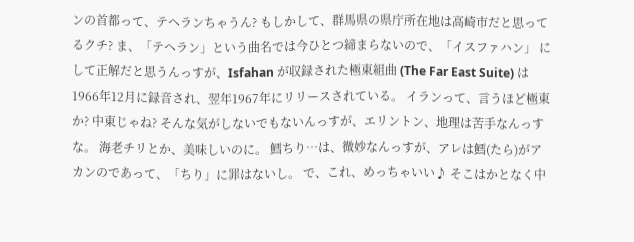ンの首都って、テヘランちゃうん? もしかして、群馬県の県庁所在地は高崎市だと思ってるクチ? ま、「テヘラン」という曲名では今ひとつ締まらないので、「イスファハン」 にして正解だと思うんっすが、Isfahan が収録された極東組曲 (The Far East Suite) は1966年12月に録音され、翌年1967年にリリースされている。 イランって、言うほど極東か? 中東じゃね? そんな気がしないでもないんっすが、エリントン、地理は苦手なんっすな。 海老チリとか、美味しいのに。 鱈ちり…は、微妙なんっすが、アレは鱈(たら)がアカンのであって、「ちり」に罪はないし。 で、これ、めっちゃいい♪ そこはかとなく中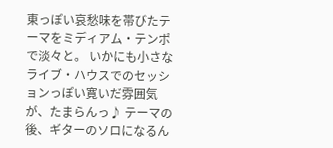東っぽい哀愁味を帯びたテーマをミディアム・テンポで淡々と。 いかにも小さなライブ・ハウスでのセッションっぽい寛いだ雰囲気が、たまらんっ♪ テーマの後、ギターのソロになるん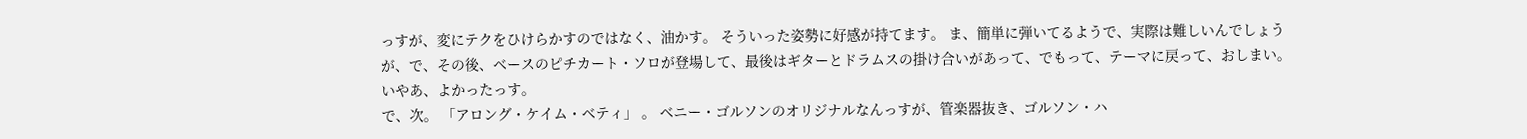っすが、変にテクをひけらかすのではなく、油かす。 そういった姿勢に好感が持てます。 ま、簡単に弾いてるようで、実際は難しいんでしょうが、で、その後、ベースのピチカート・ソロが登場して、最後はギターとドラムスの掛け合いがあって、でもって、テーマに戻って、おしまい。 いやあ、よかったっす。
で、次。 「アロング・ケイム・ベティ」 。 ベニー・ゴルソンのオリジナルなんっすが、管楽器抜き、ゴルソン・ハ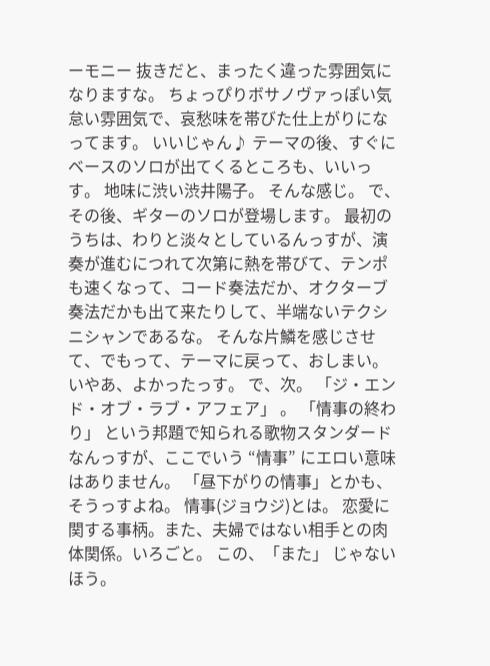ーモニー 抜きだと、まったく違った雰囲気になりますな。 ちょっぴりボサノヴァっぽい気怠い雰囲気で、哀愁味を帯びた仕上がりになってます。 いいじゃん♪ テーマの後、すぐにベースのソロが出てくるところも、いいっす。 地味に渋い渋井陽子。 そんな感じ。 で、その後、ギターのソロが登場します。 最初のうちは、わりと淡々としているんっすが、演奏が進むにつれて次第に熱を帯びて、テンポも速くなって、コード奏法だか、オクターブ奏法だかも出て来たりして、半端ないテクシニシャンであるな。 そんな片鱗を感じさせて、でもって、テーマに戻って、おしまい。 いやあ、よかったっす。 で、次。 「ジ・エンド・オブ・ラブ・アフェア」 。 「情事の終わり」 という邦題で知られる歌物スタンダードなんっすが、ここでいう “情事” にエロい意味はありません。 「昼下がりの情事」とかも、そうっすよね。 情事(ジョウジ)とは。 恋愛に関する事柄。また、夫婦ではない相手との肉体関係。いろごと。 この、「また」 じゃないほう。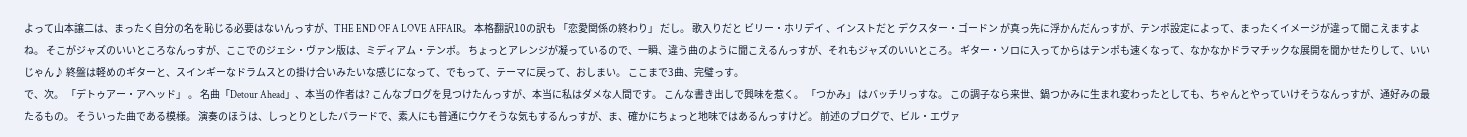よって山本譲二は、まったく自分の名を恥じる必要はないんっすが、THE END OF A LOVE AFFAIR。 本格翻訳10の訳も 「恋愛関係の終わり」 だし。 歌入りだと ビリー・ホリデイ 、インストだと デクスター・ゴードン が真っ先に浮かんだんっすが、テンポ設定によって、まったくイメージが違って聞こえますよね。 そこがジャズのいいところなんっすが、ここでのジェシ・ヴァン版は、ミディアム・テンポ。 ちょっとアレンジが凝っているので、一瞬、違う曲のように聞こえるんっすが、それもジャズのいいところ。 ギター・ソロに入ってからはテンポも速くなって、なかなかドラマチックな展開を聞かせたりして、いいじゃん♪ 終盤は軽めのギターと、スインギーなドラムスとの掛け合いみたいな感じになって、でもって、テーマに戻って、おしまい。 ここまで3曲、完璧っす。
で、次。 「デトゥアー・アヘッド」 。 名曲「Detour Ahead」、本当の作者は? こんなブログを見つけたんっすが、本当に私はダメな人間です。 こんな書き出しで興味を惹く。 「つかみ」 はバッチリっすな。 この調子なら来世、鍋つかみに生まれ変わったとしても、ちゃんとやっていけそうなんっすが、通好みの最たるもの。 そういった曲である模様。 演奏のほうは、しっとりとしたバラードで、素人にも普通にウケそうな気もするんっすが、ま、確かにちょっと地味ではあるんっすけど。 前述のブログで、ビル・エヴァ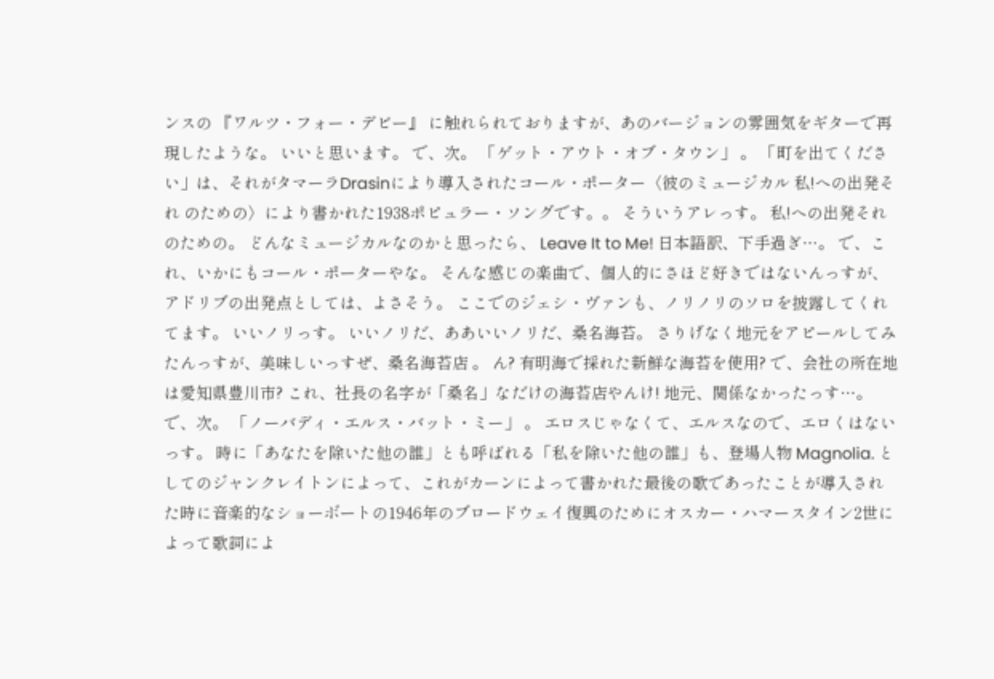ンスの 『ワルツ・フォー・デビー』 に触れられておりますが、あのバージョンの雰囲気をギターで再現したような。 いいと思います。 で、次。 「ゲット・アウト・オブ・タウン」 。 「町を出てください」は、それがタマーラDrasinにより導入されたコール・ポーター〈彼のミュージカル 私!への出発それ のための〉により書かれた1938ポピュラー・ソングです。。 そういうアレっす。 私!への出発それ のための。 どんなミュージカルなのかと思ったら、 Leave It to Me! 日本語訳、下手過ぎ…。 で、これ、いかにもコール・ポーターやな。 そんな感じの楽曲で、個人的にさほど好きではないんっすが、 アドリブの出発点としては、よさそう。 ここでのジェシ・ヴァンも、ノリノリのソロを披露してくれてます。 いいノリっす。 いいノリだ、ああいいノリだ、桑名海苔。 さりげなく地元をアピールしてみたんっすが、美味しいっすぜ、桑名海苔店 。 ん? 有明海で採れた新鮮な海苔を使用? で、会社の所在地は愛知県豊川市? これ、社長の名字が「桑名」なだけの海苔店やんけ! 地元、関係なかったっす…。
で、次。 「ノーバディ・エルス・バット・ミー」 。 エロスじゃなくて、エルスなので、エロくはないっす。 時に「あなたを除いた他の誰」とも呼ばれる「私を除いた他の誰」も、登場人物 Magnolia. としてのジャンクレイトンによって、これがカーンによって書かれた最後の歌であったことが導入された時に音楽的なショーボートの1946年のブロードウェイ復興のためにオスカー・ハマースタイン2世によって歌詞によ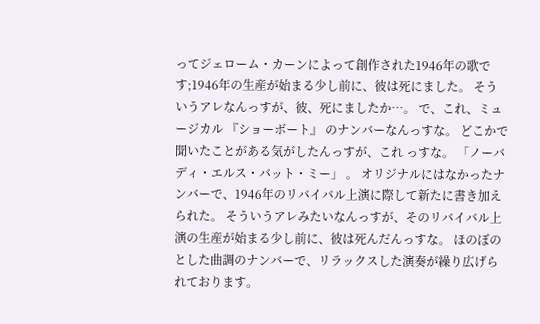ってジェローム・カーンによって創作された1946年の歌です;1946年の生産が始まる少し前に、彼は死にました。 そういうアレなんっすが、彼、死にましたか…。 で、これ、ミュージカル 『ショーボート』 のナンバーなんっすな。 どこかで聞いたことがある気がしたんっすが、これ っすな。 「ノーバディ・エルス・バット・ミー」 。 オリジナルにはなかったナンバーで、1946年のリバイバル上演に際して新たに書き加えられた。 そういうアレみたいなんっすが、そのリバイバル上演の生産が始まる少し前に、彼は死んだんっすな。 ほのぼのとした曲調のナンバーで、リラックスした演奏が繰り広げられております。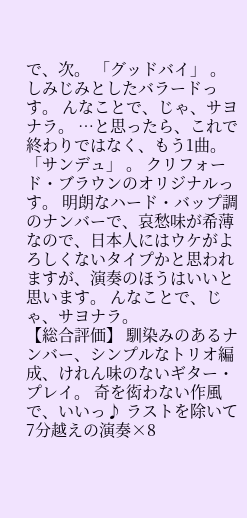で、次。 「グッドバイ」 。 しみじみとしたバラードっす。 んなことで、じゃ、サヨナラ。 …と思ったら、これで終わりではなく、もう1曲。 「サンデュ」 。 クリフォード・ブラウンのオリジナルっす。 明朗なハード・バップ調のナンバーで、哀愁味が希薄なので、日本人にはウケがよろしくないタイプかと思われますが、演奏のほうはいいと思います。 んなことで、じゃ、サヨナラ。
【総合評価】 馴染みのあるナンバー、シンプルなトリオ編成、けれん味のないギター・プレイ。 奇を衒わない作風で、いいっ♪ ラストを除いて7分越えの演奏×8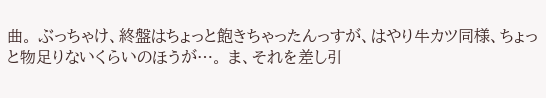曲。 ぶっちゃけ、終盤はちょっと飽きちゃったんっすが、はやり牛カツ同様、ちょっと物足りないくらいのほうが…。 ま、それを差し引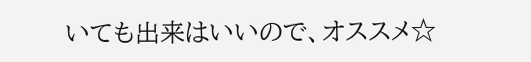いても出来はいいので、オススメ☆